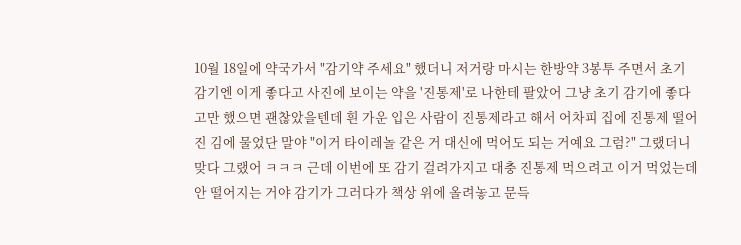10월 18일에 약국가서 "감기약 주세요" 했더니 저거랑 마시는 한방약 3봉투 주면서 초기 감기엔 이게 좋다고 사진에 보이는 약을 '진통제'로 나한테 팔았어 그냥 초기 감기에 좋다고만 했으면 괜찮았을텐데 흰 가운 입은 사람이 진통제라고 해서 어차피 집에 진통제 떨어진 김에 물었단 말야 "이거 타이레놀 같은 거 대신에 먹어도 되는 거예요 그럼?" 그랬더니 맞다 그랬어 ㅋㅋㅋ 근데 이번에 또 감기 걸려가지고 대충 진통제 먹으려고 이거 먹었는데 안 떨어지는 거야 감기가 그러다가 책상 위에 올려놓고 문득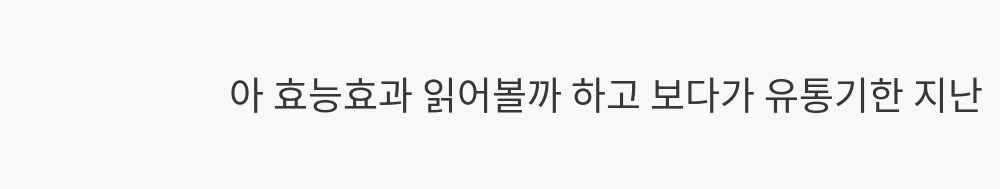아 효능효과 읽어볼까 하고 보다가 유통기한 지난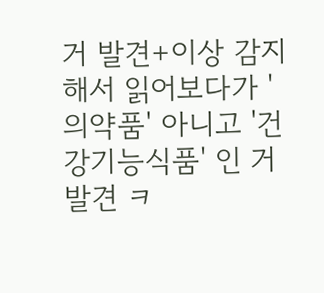거 발견+이상 감지해서 읽어보다가 '의약품' 아니고 '건강기능식품' 인 거 발견 ㅋ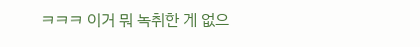ㅋㅋㅋ 이거 뭐 녹취한 게 없으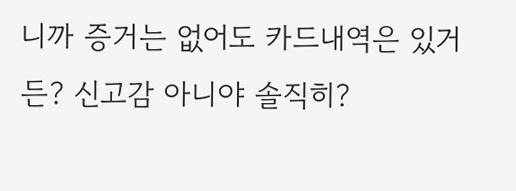니까 증거는 없어도 카드내역은 있거든? 신고감 아니야 솔직히?